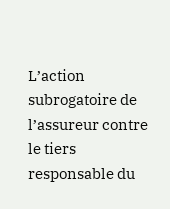L’action subrogatoire de l’assureur contre le tiers responsable du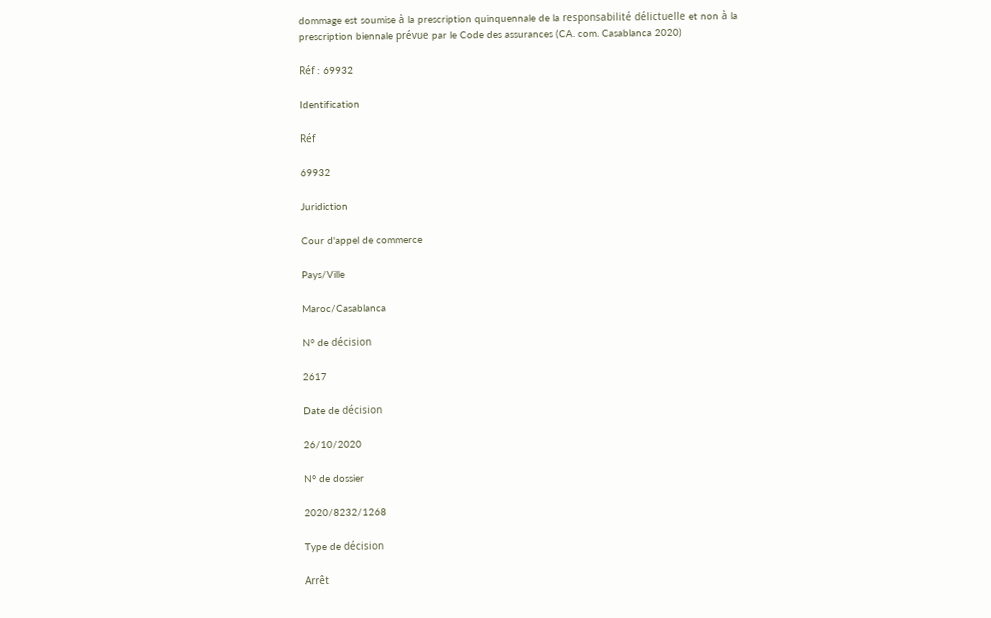dommage est soumise à la prescription quinquennale de la responsabilité délictuelle et non à la prescription biennale prévue par le Code des assurances (CA. com. Casablanca 2020)

Réf : 69932

Identification

Réf

69932

Juridiction

Cour d'appel de commerce

Pays/Ville

Maroc/Casablanca

N° de décision

2617

Date de décision

26/10/2020

N° de dossier

2020/8232/1268

Type de décision

Arrêt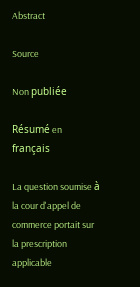Abstract

Source

Non publiée

Résumé en français

La question soumise à la cour d'appel de commerce portait sur la prescription applicable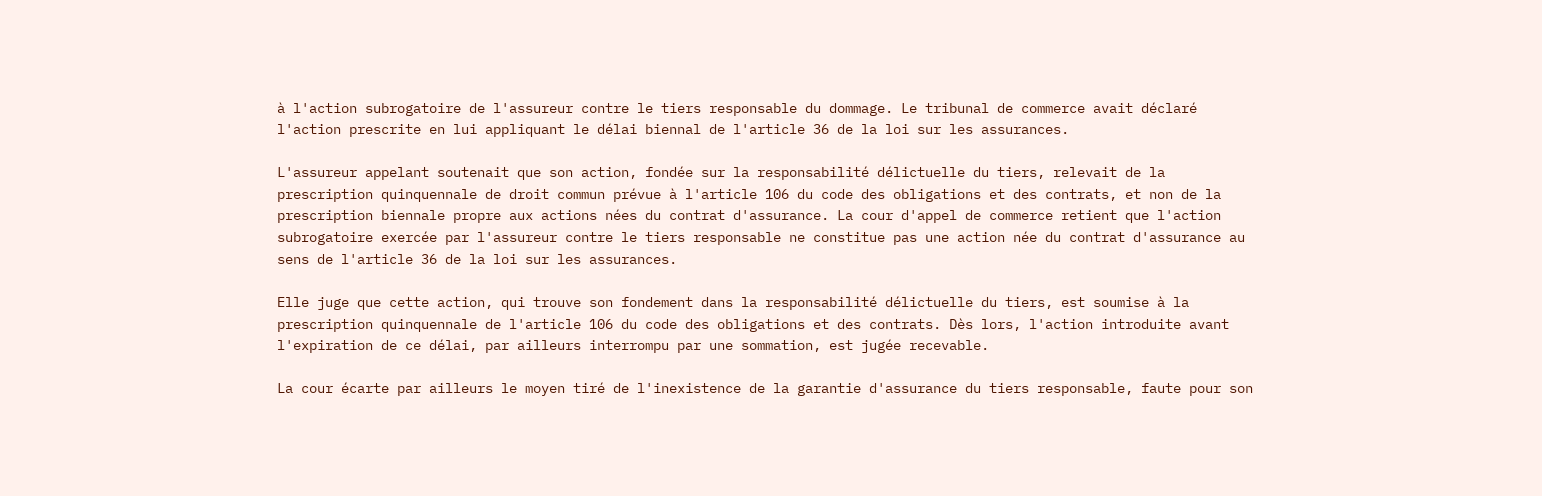à l'action subrogatoire de l'assureur contre le tiers responsable du dommage. Le tribunal de commerce avait déclaré l'action prescrite en lui appliquant le délai biennal de l'article 36 de la loi sur les assurances.

L'assureur appelant soutenait que son action, fondée sur la responsabilité délictuelle du tiers, relevait de la prescription quinquennale de droit commun prévue à l'article 106 du code des obligations et des contrats, et non de la prescription biennale propre aux actions nées du contrat d'assurance. La cour d'appel de commerce retient que l'action subrogatoire exercée par l'assureur contre le tiers responsable ne constitue pas une action née du contrat d'assurance au sens de l'article 36 de la loi sur les assurances.

Elle juge que cette action, qui trouve son fondement dans la responsabilité délictuelle du tiers, est soumise à la prescription quinquennale de l'article 106 du code des obligations et des contrats. Dès lors, l'action introduite avant l'expiration de ce délai, par ailleurs interrompu par une sommation, est jugée recevable.

La cour écarte par ailleurs le moyen tiré de l'inexistence de la garantie d'assurance du tiers responsable, faute pour son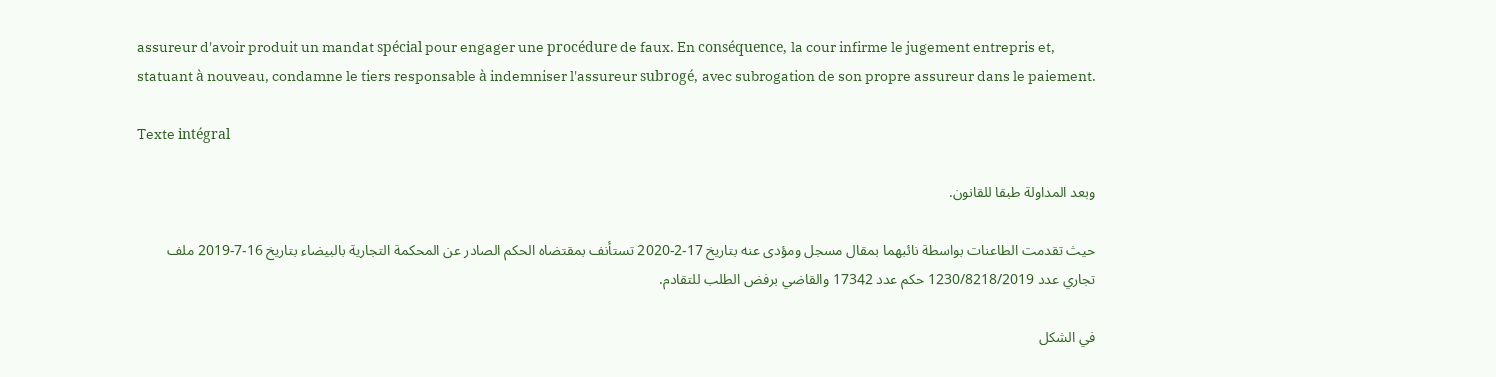assureur d'avoir produit un mandat spécial pour engager une procédure de faux. En conséquence, la cour infirme le jugement entrepris et, statuant à nouveau, condamne le tiers responsable à indemniser l'assureur subrogé, avec subrogation de son propre assureur dans le paiement.

Texte intégral

وبعد المداولة طبقا للقانون.

حيث تقدمت الطاعنات بواسطة نائبهما بمقال مسجل ومؤدى عنه بتاريخ 17-2-2020 تستأنف بمقتضاه الحكم الصادر عن المحكمة التجارية بالبيضاء بتاريخ 16-7-2019 ملف تجاري عدد 1230/8218/2019 حكم عدد 17342 والقاضي برفض الطلب للتقادم.

في الشكل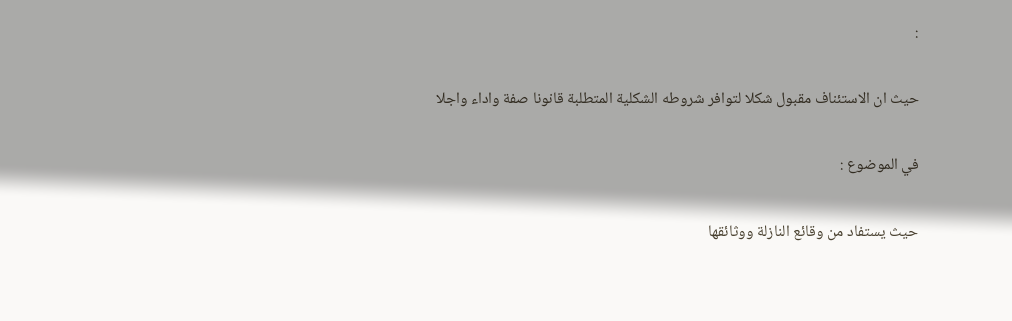:

حيث ان الاستئناف مقبول شكلا لتوافر شروطه الشكلية المتطلبة قانونا صفة واداء واجلا

في الموضوع :

حيث يستفاد من وقائع النازلة ووثائقها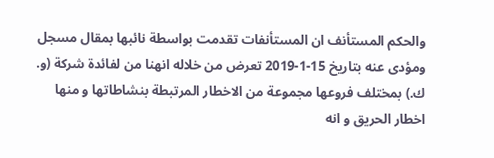والحكم المستأنف ان المستأنفات تقدمت بواسطة نائبها بمقال مسجل ومؤدى عنه بتاريخ 15-1-2019 تعرض من خلاله انهنا من لفائدة شركة (و. ك.) بمختلف فروعها مجموعة من الاخطار المرتبطة بنشاطاتها و منها اخطار الحريق و انه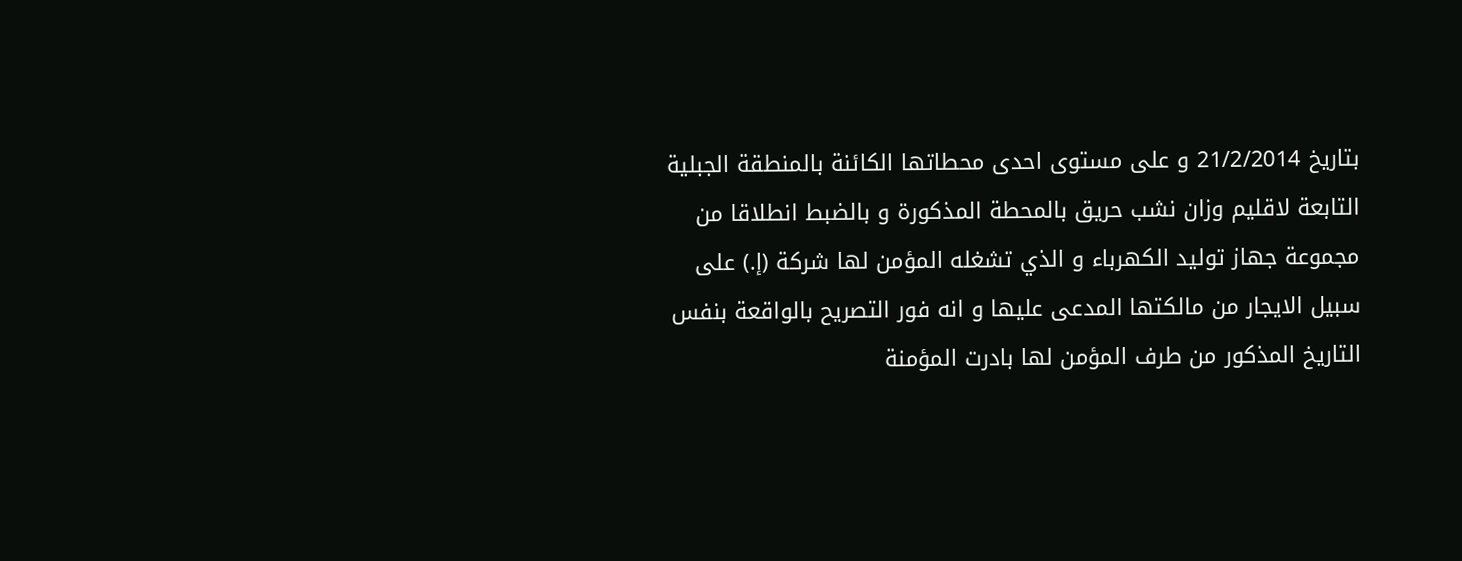بتاريخ 21/2/2014 و على مستوى احدى محطاتها الكائنة بالمنطقة الجبلية التابعة لاقليم وزان نشب حريق بالمحطة المذكورة و بالضبط انطلاقا من مجموعة جهاز توليد الكهرباء و الذي تشغله المؤمن لها شركة (إ.) على سبيل الايجار من مالكتها المدعى عليها و انه فور التصريح بالواقعة بنفس التاريخ المذكور من طرف المؤمن لها بادرت المؤمنة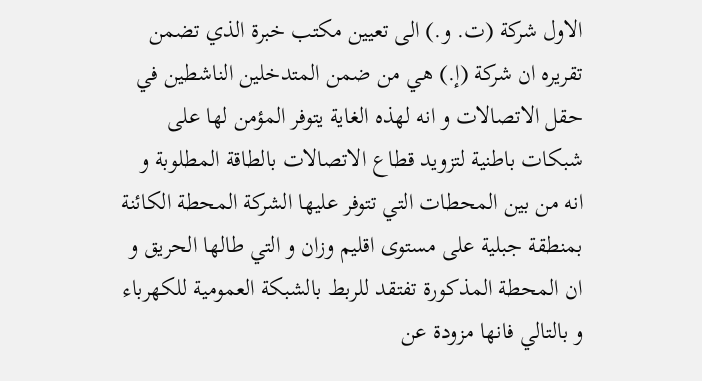الاول شركة (ت. و.) الى تعيين مكتب خبرة الذي تضمن تقريره ان شركة (إ.) هي من ضمن المتدخلين الناشطين في حقل الاتصالات و انه لهذه الغاية يتوفر المؤمن لها على شبكات باطنية لتزويد قطاع الاتصالات بالطاقة المطلوبة و انه من بين المحطات التي تتوفر عليها الشركة المحطة الكائنة بمنطقة جبلية على مستوى اقليم وزان و التي طالها الحريق و ان المحطة المذكورة تفتقد للربط بالشبكة العمومية للكهرباء و بالتالي فانها مزودة عن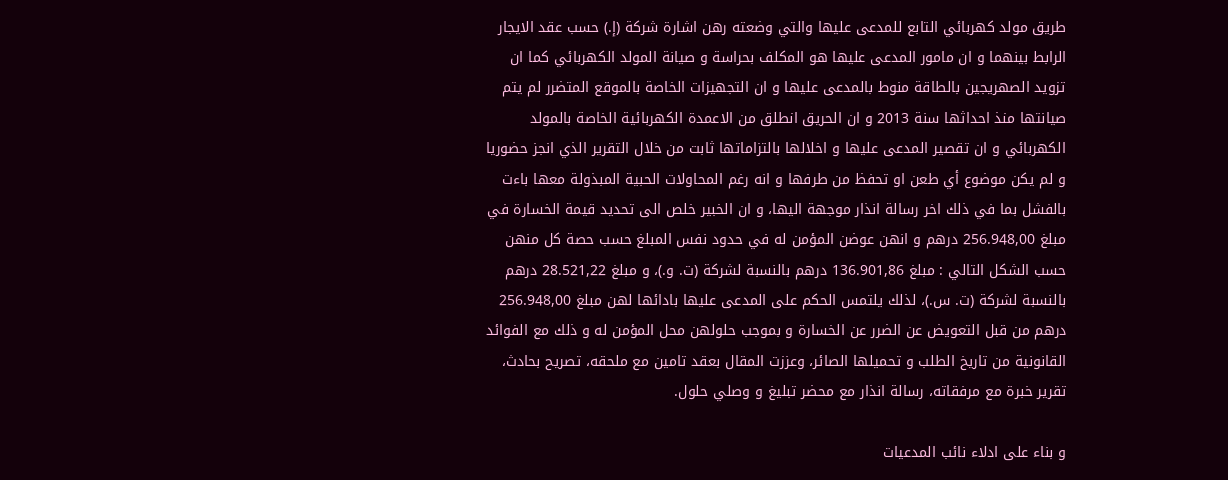طريق مولد كهربائي التابع للمدعى عليها والتي وضعته رهن اشارة شركة (إ.) حسب عقد الايجار الرابط بينهما و ان مامور المدعى عليها هو المكلف بحراسة و صيانة المولد الكهربائي كما ان تزويد الصهريجين بالطاقة منوط بالمدعى عليها و ان التجهيزات الخاصة بالموقع المتضرر لم يتم صيانتها منذ احداثها سنة 2013 و ان الحريق انطلق من الاعمدة الكهربائية الخاصة بالمولد الكهربائي و ان تقصير المدعى عليها و اخلالها بالتزاماتها ثابت من خلال التقرير الذي انجز حضوريا و لم يكن موضوع أي طعن او تحفظ من طرفها و انه رغم المحاولات الحبية المبذولة معها باءت بالفشل بما في ذلك اخر رسالة انذار موجهة اليها، و ان الخبير خلص الى تحديد قيمة الخسارة في مبلغ 256.948,00 درهم و انهن عوضن المؤمن له في حدود نفس المبلغ حسب حصة كل منهن حسب الشكل التالي : مبلغ 136.901,86 درهم بالنسبة لشركة (ت. و.)، و مبلغ 28.521,22 درهم بالنسبة لشركة (ت. س.)، لذلك يلتمس الحكم على المدعى عليها بادائها لهن مبلغ 256.948,00 درهم من قبل التعويض عن الضرر عن الخسارة و بموجب حلولهن محل المؤمن له و ذلك مع الفوائد القانونية من تاريخ الطلب و تحميلها الصائر، وعززت المقال بعقد تامين مع ملحقه، تصريح بحادث، تقرير خبرة مع مرفقاته، رسالة انذار مع محضر تبليغ و وصلي حلول.

و بناء على ادلاء نائب المدعيات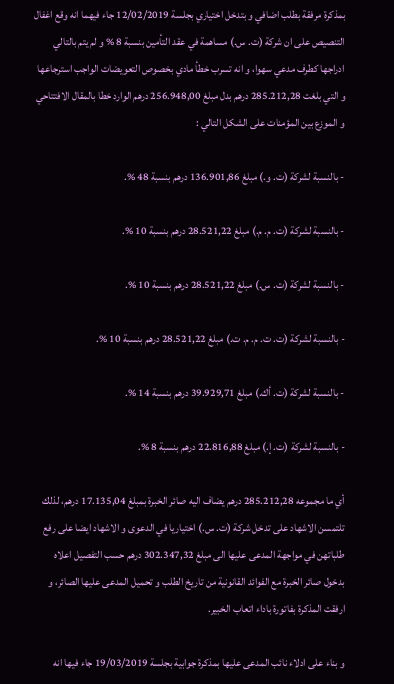بمذكرة مرفقة بطلب اضافي و بتدخل اختياري بجلسة 12/02/2019 جاء فيهما انه وقع اغفال التنصيص على ان شركة (ت. س.) مساهمة في عقد التأمين بنسبة 8 % و لم يتم بالتالي ادراجها كطرف مدعي سهوا، و انه تسرب خطأ مادي بخصوص التعويضات الواجب استرجاعها و التي بلغت 285.212,28 درهم بدل مبلغ 256.948,00 درهم الوارد خطا بالمقال الافتتاحي و الموزع بين المؤمنات على الشكل التالي :

- بالنسبة لشركة (ت. و.) مبلغ 136.901,86 درهم بنسبة 48 %.

- بالنسبة لشركة (ت. م. م.) مبلغ 28.521,22 درهم بنسبة 10 %.

- بالنسبة لشركة (ت. س.) مبلغ 28.521,22 درهم بنسبة 10 %.

- بالنسبة لشركة (ت. ت. م. م. ت.) مبلغ 28.521,22 درهم بنسبة 10 %.

- بالنسبة لشركة (ت. أك.) مبلغ 39.929,71 درهم بنسبة 14 %.

- بالنسبة لشركة (ت. إ.) مبلغ 22.816,88 درهم بنسبة 8 %.

أي ما مجموعه 285.212,28 درهم يضاف اليه صائر الخبرة بمبلغ 17.135,04 درهم، لذلك تلتمسن الاشهاد على تدخل شركة (ت. س.) اختياريا في الدعوى و الاشهاد ايضا على رفع طلباتهن في مواجهة المدعى عليها الى مبلغ 302.347,32 درهم حسب التفصيل اعلاه بدخول صائر الخبرة مع الفوائد القانونية من تاريخ الطلب و تحميل المدعى عليها الصائر، و ارفقت المذكرة بفاتورة باداء اتعاب الخبير.

و بناء على ادلاء نائب المدعى عليها بمذكرة جوابية بجلسة 19/03/2019 جاء فيها انه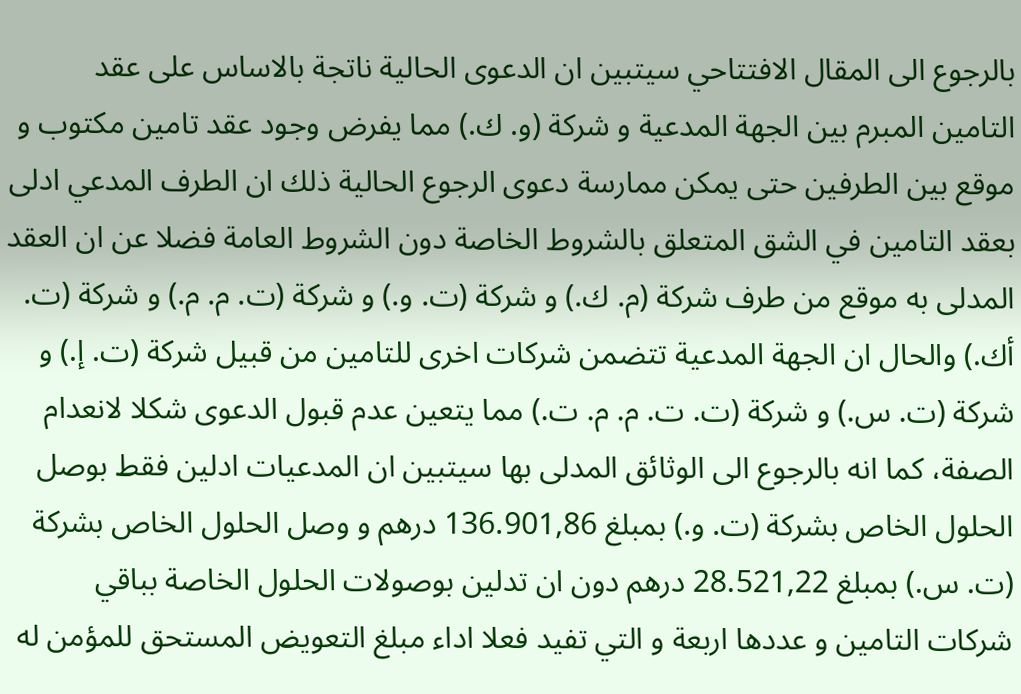بالرجوع الى المقال الافتتاحي سيتبين ان الدعوى الحالية ناتجة بالاساس على عقد التامين المبرم بين الجهة المدعية و شركة (و. ك.) مما يفرض وجود عقد تامين مكتوب و موقع بين الطرفين حتى يمكن ممارسة دعوى الرجوع الحالية ذلك ان الطرف المدعي ادلى بعقد التامين في الشق المتعلق بالشروط الخاصة دون الشروط العامة فضلا عن ان العقد المدلى به موقع من طرف شركة (م. ك.) و شركة (ت. و.) و شركة (ت. م. م.) و شركة (ت. أك.) والحال ان الجهة المدعية تتضمن شركات اخرى للتامين من قبيل شركة (ت. إ.) و شركة (ت. س.) و شركة (ت. ت. م. م. ت.) مما يتعين عدم قبول الدعوى شكلا لانعدام الصفة، كما انه بالرجوع الى الوثائق المدلى بها سيتبين ان المدعيات ادلين فقط بوصل الحلول الخاص بشركة (ت. و.) بمبلغ 136.901,86 درهم و وصل الحلول الخاص بشركة (ت. س.) بمبلغ 28.521,22 درهم دون ان تدلين بوصولات الحلول الخاصة بباقي شركات التامين و عددها اربعة و التي تفيد فعلا اداء مبلغ التعويض المستحق للمؤمن له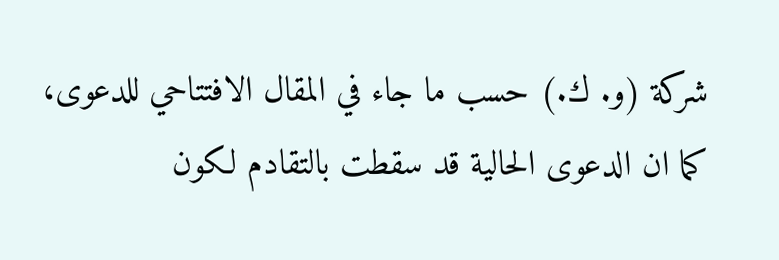شركة (و. ك.) حسب ما جاء في المقال الافتتاحي للدعوى، كما ان الدعوى الحالية قد سقطت بالتقادم لكون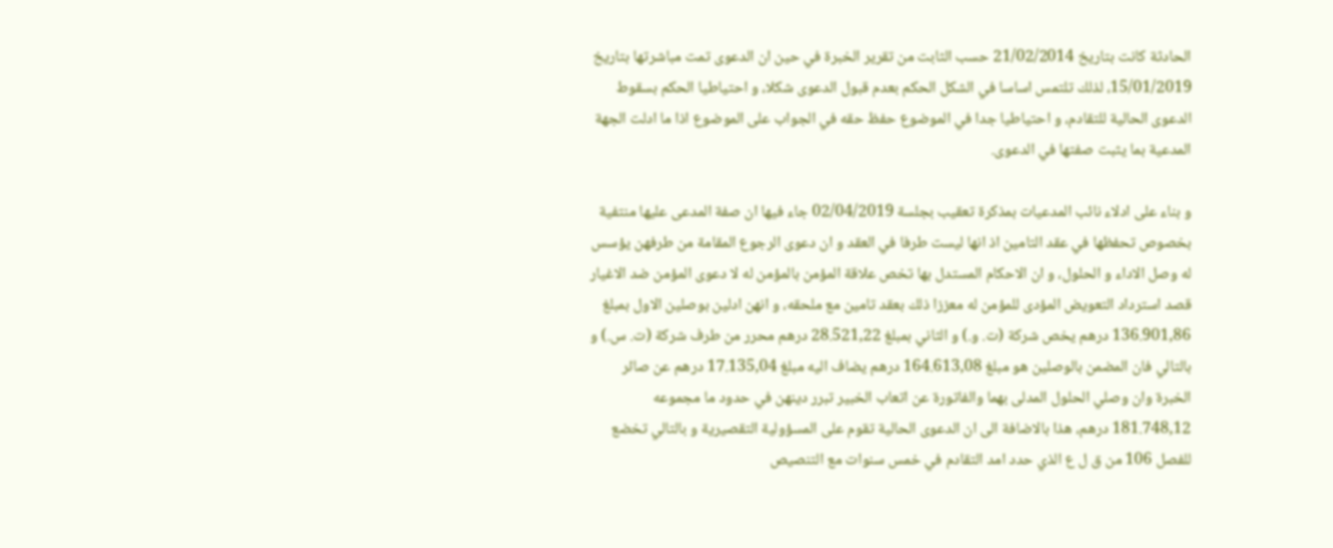الحادثة كانت بتاريخ 21/02/2014 حسب الثابت من تقرير الخبرة في حين ان الدعوى تمت مباشرتها بتاريخ 15/01/2019، لذلك تلتمس اساسا في الشكل الحكم بعدم قبول الدعوى شكلا، و احتياطيا الحكم بسقوط الدعوى الحالية للتقادم، و احتياطيا جدا في الموضوع حفظ حقه في الجواب على الموضوع اذا ما ادلت الجهة المدعية بما يثبت صفتها في الدعوى.

و بناء على ادلاء نائب المدعيات بمذكرة تعقيب بجلسة 02/04/2019 جاء فيها ان صفة المدعى عليها منتفية بخصوص تحفظها في عقد التامين اذ انها ليست طرفا في العقد و ان دعوى الرجوع المقامة من طرفهن يؤسس له وصل الاداء و الحلول، و ان الاحكام المستدل بها تخص علاقة المؤمن بالمؤمن له لا دعوى المؤمن ضد الاغيار قصد استرداد التعويض المؤدى للمؤمن له معززا ذلك بعقد تامين مع ملحقه، و انهن ادلين بوصلين الاول بمبلغ 136.901,86 درهم يخص شركة (ت. و.) و الثاني بمبلغ 28.521,22 درهم محرر من طرف شركة (ت. س.) و بالتالي فان المضمن بالوصلين هو مبلغ 164.613,08 درهم يضاف اليه مبلغ 17.135,04 درهم عن صائر الخبرة وان وصلي الحلول المدلى بهما والفاتورة عن اتعاب الخبير تبرر دينهن في حدود ما مجموعه 181.748,12 درهم، هذا بالاضافة الى ان الدعوى الحالية تقوم على المسؤولية التقصيرية و بالتالي تخضع للفصل 106 من ق ل ع الذي حدد امد التقادم في خمس سنوات مع التنصيص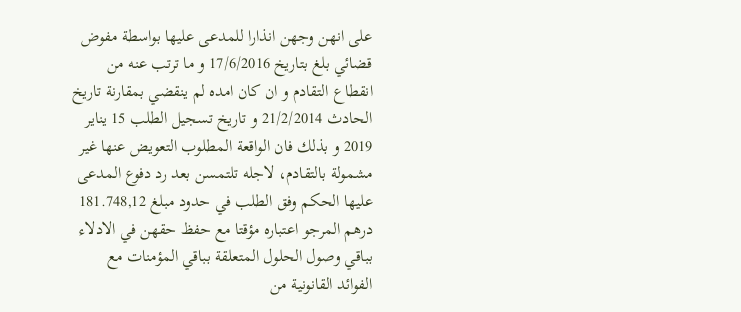على انهن وجهن انذارا للمدعى عليها بواسطة مفوض قضائي بلغ بتاريخ 17/6/2016 و ما ترتب عنه من انقطاع التقادم و ان كان امده لم ينقضي بمقارنة تاريخ الحادث 21/2/2014 و تاريخ تسجيل الطلب 15 يناير 2019 و بذلك فان الواقعة المطلوب التعويض عنها غير مشمولة بالتقادم، لاجله تلتمسن بعد رد دفوع المدعى عليها الحكم وفق الطلب في حدود مبلغ 181.748,12 درهم المرجو اعتباره مؤقتا مع حفظ حقهن في الادلاء بباقي وصول الحلول المتعلقة بباقي المؤمنات مع الفوائد القانونية من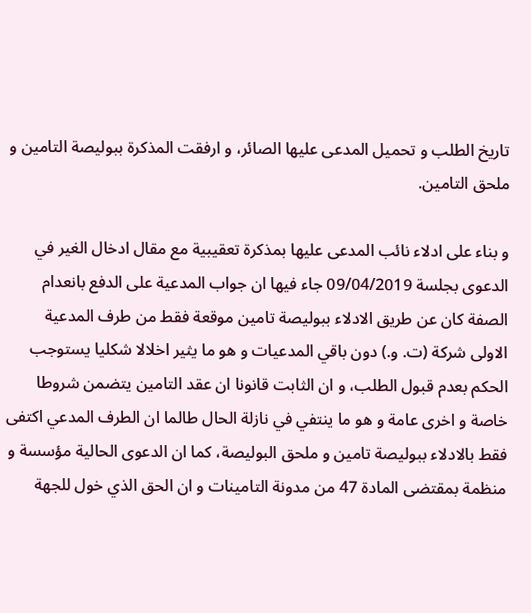تاريخ الطلب و تحميل المدعى عليها الصائر، و ارفقت المذكرة ببوليصة التامين و ملحق التامين.

و بناء على ادلاء نائب المدعى عليها بمذكرة تعقيبية مع مقال ادخال الغير في الدعوى بجلسة 09/04/2019 جاء فيها ان جواب المدعية على الدفع بانعدام الصفة كان عن طريق الادلاء ببوليصة تامين موقعة فقط من طرف المدعية الاولى شركة (ت. و.) دون باقي المدعيات و هو ما يثير اخلالا شكليا يستوجب الحكم بعدم قبول الطلب، و ان الثابت قانونا ان عقد التامين يتضمن شروطا خاصة و اخرى عامة و هو ما ينتفي في نازلة الحال طالما ان الطرف المدعي اكتفى فقط بالادلاء ببوليصة تامين و ملحق البوليصة، كما ان الدعوى الحالية مؤسسة و منظمة بمقتضى المادة 47 من مدونة التامينات و ان الحق الذي خول للجهة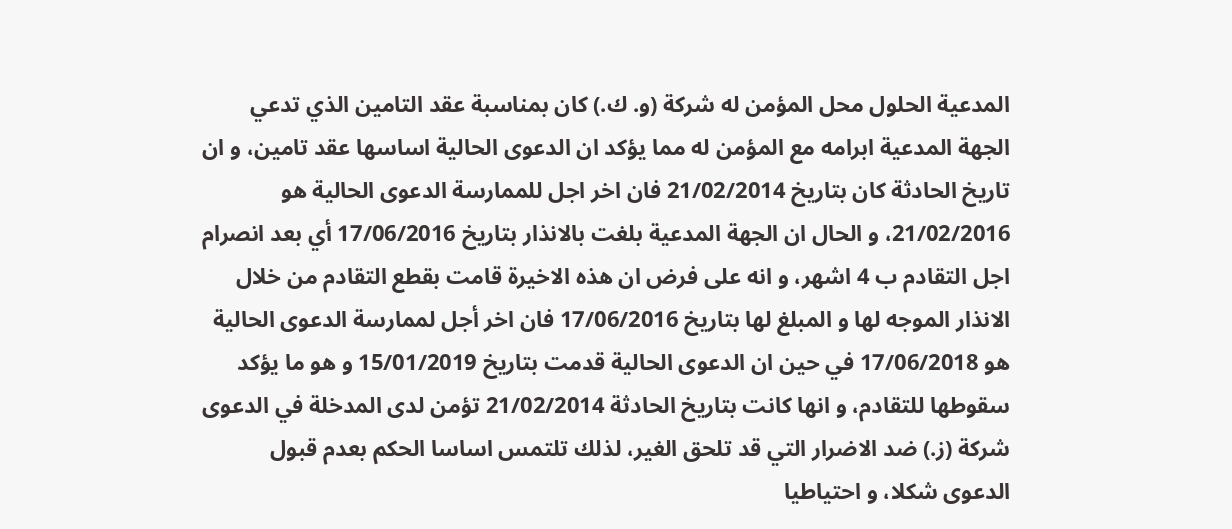المدعية الحلول محل المؤمن له شركة (و. ك.) كان بمناسبة عقد التامين الذي تدعي الجهة المدعية ابرامه مع المؤمن له مما يؤكد ان الدعوى الحالية اساسها عقد تامين، و ان تاريخ الحادثة كان بتاريخ 21/02/2014 فان اخر اجل للممارسة الدعوى الحالية هو 21/02/2016، و الحال ان الجهة المدعية بلغت بالانذار بتاريخ 17/06/2016 أي بعد انصرام اجل التقادم ب 4 اشهر، و انه على فرض ان هذه الاخيرة قامت بقطع التقادم من خلال الانذار الموجه لها و المبلغ لها بتاريخ 17/06/2016 فان اخر أجل لممارسة الدعوى الحالية هو 17/06/2018 في حين ان الدعوى الحالية قدمت بتاريخ 15/01/2019 و هو ما يؤكد سقوطها للتقادم، و انها كانت بتاريخ الحادثة 21/02/2014 تؤمن لدى المدخلة في الدعوى شركة (ز.) ضد الاضرار التي قد تلحق الغير، لذلك تلتمس اساسا الحكم بعدم قبول الدعوى شكلا، و احتياطيا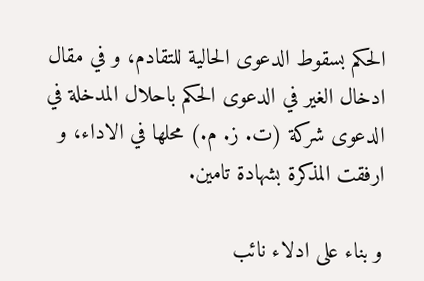الحكم بسقوط الدعوى الحالية للتقادم، و في مقال ادخال الغير في الدعوى الحكم باحلال المدخلة في الدعوى شركة (ت. ز. م.) محلها في الاداء، و ارفقت المذكرة بشهادة تامين.

و بناء على ادلاء نائب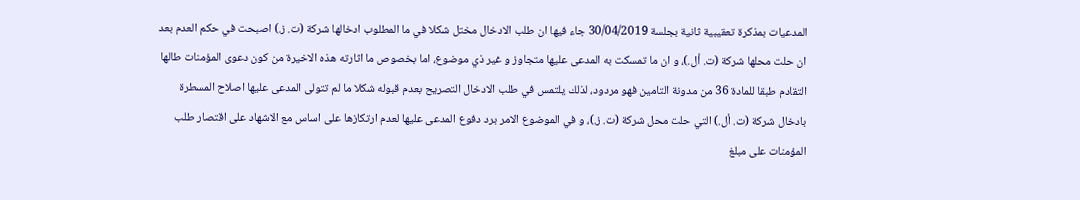المدعيات بمذكرة تعقيبية ثانية بجلسة 30/04/2019 جاء فيها ان طلب الادخال مختل شكلا في ما المطلوب ادخالها شركة (ت. ز.) اصبحت في حكم العدم بعد ان حلت محلها شركة (ت. أل.)، و ان ما تمسكت به المدعى عليها متجاوز و غير ذي موضوع، اما بخصوص ما اثارته هذه الاخيرة من كون دعوى المؤمنات طالها التقادم طبقا للمادة 36 من مدونة التامين فهو مردود، لذلك يلتمس في طلب الادخال التصريح بعدم قبوله شكلا ما لم تتولى المدعى عليها اصلاح المسطرة بادخال شركة (ت. أل.) التي حلت محل شركة (ت. ز.)، و في الموضوع الامر برد دفوع المدعى عليها لعدم ارتكازها على اساس مع الاشهاد على اقتصار طلب المؤمنات على مبلغ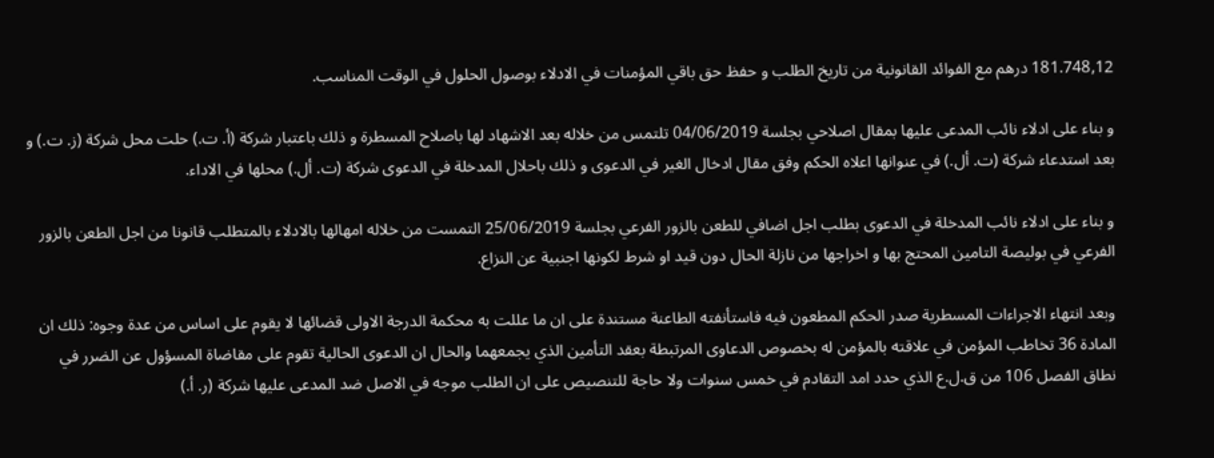181.748,12 درهم مع الفوائد القانونية من تاريخ الطلب و حفظ حق باقي المؤمنات في الادلاء بوصول الحلول في الوقت المناسب.

و بناء على ادلاء نائب المدعى عليها بمقال اصلاحي بجلسة 04/06/2019 تلتمس من خلاله بعد الاشهاد لها باصلاح المسطرة و ذلك باعتبار شركة (أ. ت.) حلت محل شركة (ز. ت.) و بعد استدعاء شركة (ت. أل.) في عنوانها اعلاه الحكم وفق مقال ادخال الغير في الدعوى و ذلك باحلال المدخلة في الدعوى شركة (ت. أل.) محلها في الاداء.

و بناء على ادلاء نائب المدخلة في الدعوى بطلب اجل اضافي للطعن بالزور الفرعي بجلسة 25/06/2019 التمست من خلاله امهالها بالادلاء بالمتطلب قانونا من اجل الطعن بالزور الفرعي في بوليصة التامين المحتج بها و اخراجها من نازلة الحال دون قيد او شرط لكونها اجنبية عن النزاع.

وبعد انتهاء الاجراءات المسطرية صدر الحكم المطعون فيه فاستأنفته الطاعنة مستندة على ان ما عللت به محكمة الدرجة الاولى قضائها لا يقوم على اساس من عدة وجوه: ذلك ان المادة 36 تخاطب المؤمن في علاقته بالمؤمن له بخصوص الدعاوى المرتبطة بعقد التأمين الذي يجمعهما والحال ان الدعوى الحالية تقوم على مقاضاة المسؤول عن الضرر في نطاق الفصل 106 من ق.ل.ع الذي حدد امد التقادم في خمس سنوات ولا حاجة للتنصيص على ان الطلب موجه في الاصل ضد المدعى عليها شركة (ر. أ.)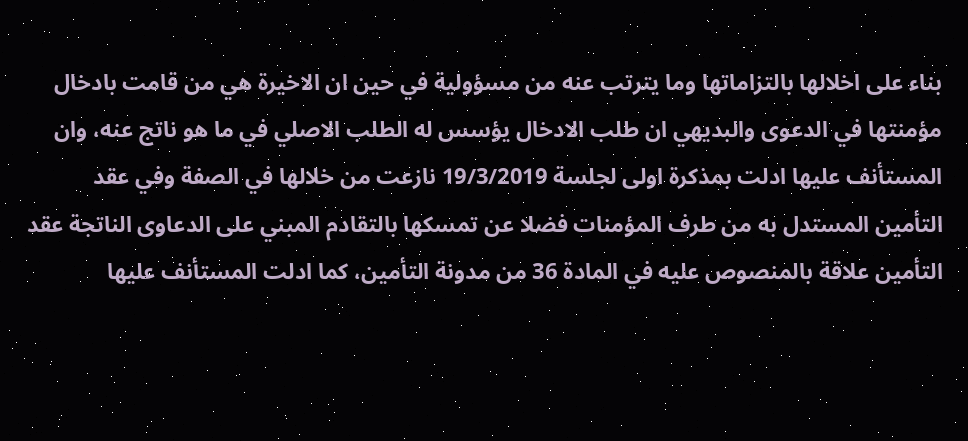بناء على اخلالها بالتزاماتها وما يترتب عنه من مسؤولية في حين ان الاخيرة هي من قامت بادخال مؤمنتها في الدعوى والبديهي ان طلب الادخال يؤسس له الطلب الاصلي في ما هو ناتج عنه، وان المستأنف عليها ادلت بمذكرة اولى لجلسة 19/3/2019 نازعت من خلالها في الصفة وفي عقد التأمين المستدل به من طرف المؤمنات فضلا عن تمسكها بالتقادم المبني على الدعاوى الناتجة عقد التأمين علاقة بالمنصوص عليه في المادة 36 من مدونة التأمين، كما ادلت المستأنف عليها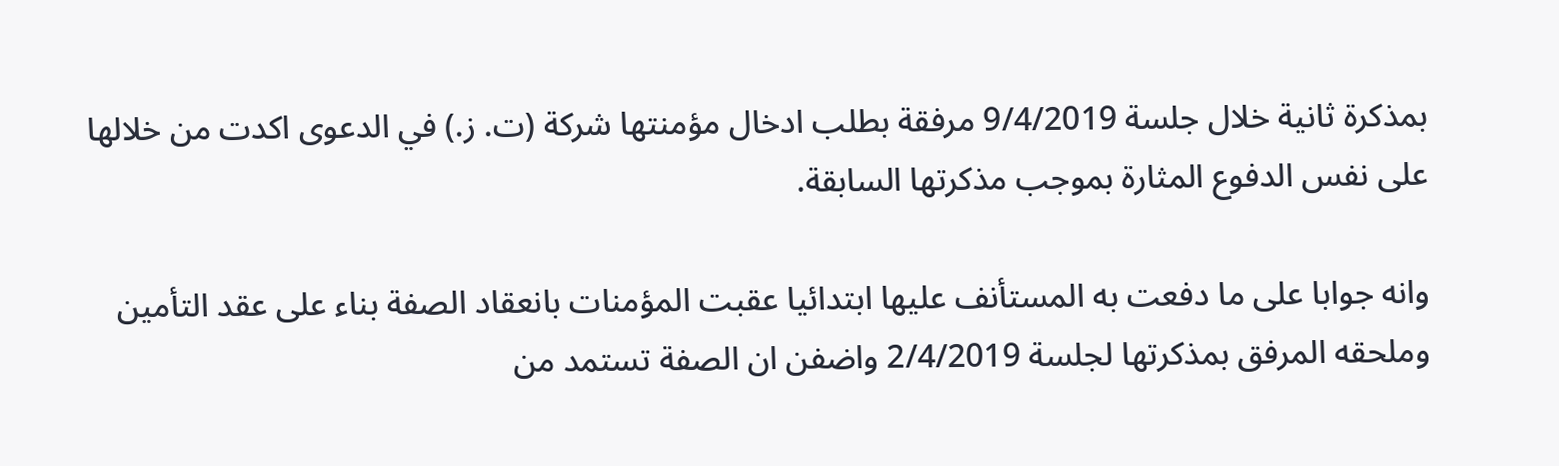بمذكرة ثانية خلال جلسة 9/4/2019 مرفقة بطلب ادخال مؤمنتها شركة (ت. ز.) في الدعوى اكدت من خلالها على نفس الدفوع المثارة بموجب مذكرتها السابقة.

وانه جوابا على ما دفعت به المستأنف عليها ابتدائيا عقبت المؤمنات بانعقاد الصفة بناء على عقد التأمين وملحقه المرفق بمذكرتها لجلسة 2/4/2019 واضفن ان الصفة تستمد من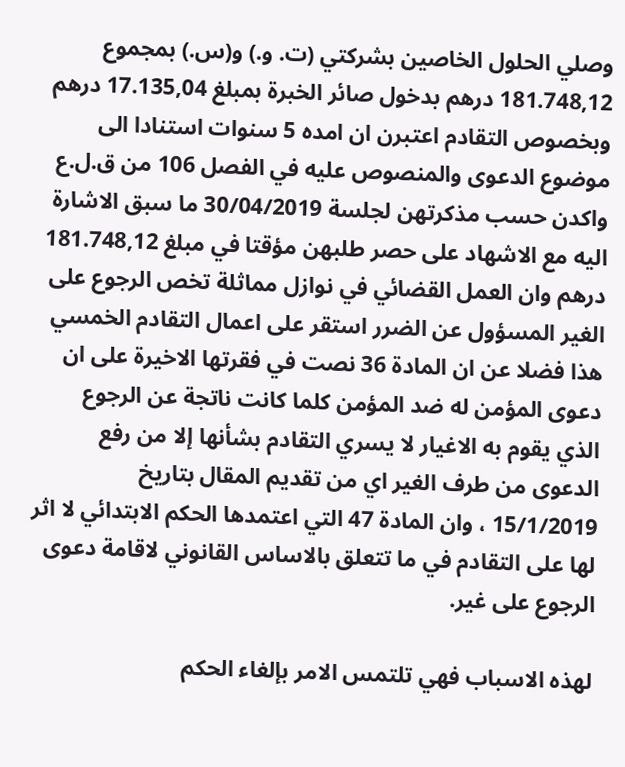وصلي الحلول الخاصين بشركتي (ت. و.) و(س.) بمجموع 181.748,12 درهم بدخول صائر الخبرة بمبلغ 17.135,04 درهم وبخصوص التقادم اعتبرن ان امده 5 سنوات استنادا الى موضوع الدعوى والمنصوص عليه في الفصل 106 من ق.ل.ع واكدن حسب مذكرتهن لجلسة 30/04/2019 ما سبق الاشارة اليه مع الاشهاد على حصر طلبهن مؤقتا في مبلغ 181.748,12 درهم وان العمل القضائي في نوازل مماثلة تخص الرجوع على الغير المسؤول عن الضرر استقر على اعمال التقادم الخمسي هذا فضلا عن ان المادة 36 نصت في فقرتها الاخيرة على ان دعوى المؤمن له ضد المؤمن كلما كانت ناتجة عن الرجوع الذي يقوم به الاغيار لا يسري التقادم بشأنها إلا من رفع الدعوى من طرف الغير اي من تقديم المقال بتاريخ 15/1/2019 ، وان المادة 47 التي اعتمدها الحكم الابتدائي لا اثر لها على التقادم في ما تتعلق بالاساس القانوني لاقامة دعوى الرجوع على غير.

لهذه الاسباب فهي تلتمس الامر بإلغاء الحكم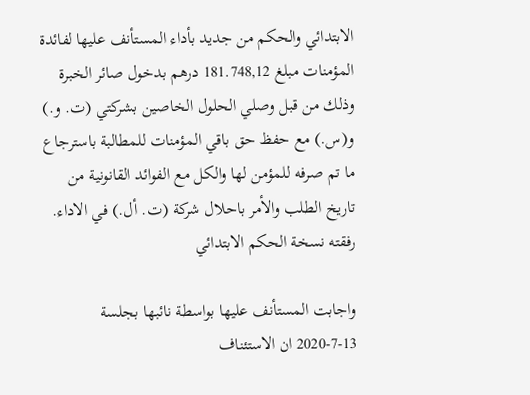الابتدائي والحكم من جديد بأداء المستأنف عليها لفائدة المؤمنات مبلغ 181.748,12 درهم بدخول صائر الخبرة وذلك من قبل وصلي الحلول الخاصين بشركتي (ت. و.) و(س.) مع حفظ حق باقي المؤمنات للمطالبة باسترجاع ما تم صرفه للمؤمن لها والكل مع الفوائد القانونية من تاريخ الطلب والأمر باحلال شركة (ت. أل.) في الاداء. رفقته نسخة الحكم الابتدائي

واجابت المستأنف عليها بواسطة نائبها بجلسة 13-7-2020 ان الاستئناف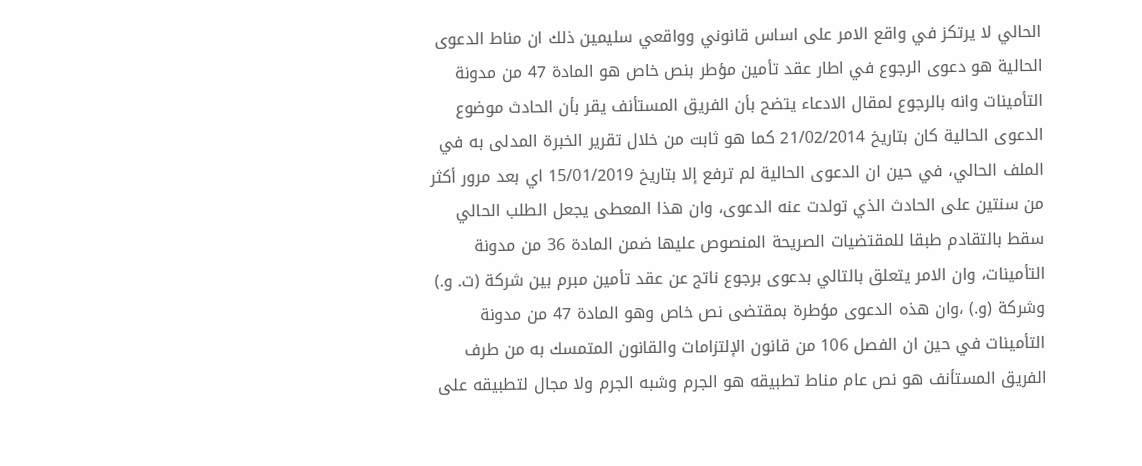الحالي لا يرتكز في واقع الامر على اساس قانوني وواقعي سليمين ذلك ان مناط الدعوى الحالية هو دعوى الرجوع في اطار عقد تأمين مؤطر بنص خاص هو المادة 47 من مدونة التأمينات وانه بالرجوع لمقال الادعاء يتضح بأن الفريق المستأنف يقر بأن الحادث موضوع الدعوى الحالية كان بتاريخ 21/02/2014 كما هو ثابت من خلال تقرير الخبرة المدلى به في الملف الحالي، في حين ان الدعوى الحالية لم ترفع إلا بتاريخ 15/01/2019 اي بعد مرور أكثر من سنتين على الحادث الذي تولدت عنه الدعوى، وان هذا المعطى يجعل الطلب الحالي سقط بالتقادم طبقا للمقتضيات الصريحة المنصوص عليها ضمن المادة 36 من مدونة التأمينات، وان الامر يتعلق بالتالي بدعوى برجوع ناتج عن عقد تأمين مبرم بين شركة (ت. و.) وشركة (و.) ،وان هذه الدعوى مؤطرة بمقتضى نص خاص وهو المادة 47 من مدونة التأمينات في حين ان الفصل 106 من قانون الإلتزامات والقانون المتمسك به من طرف الفريق المستأنف هو نص عام مناط تطبيقه هو الجرم وشبه الجرم ولا مجال لتطبيقه على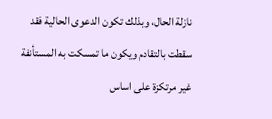نازلة الحال، وبذلك تكون الدعوى الحالية فقد سقطت بالتقادم ويكون ما تمسكت به المستأنفة غير مرتكزة على اساس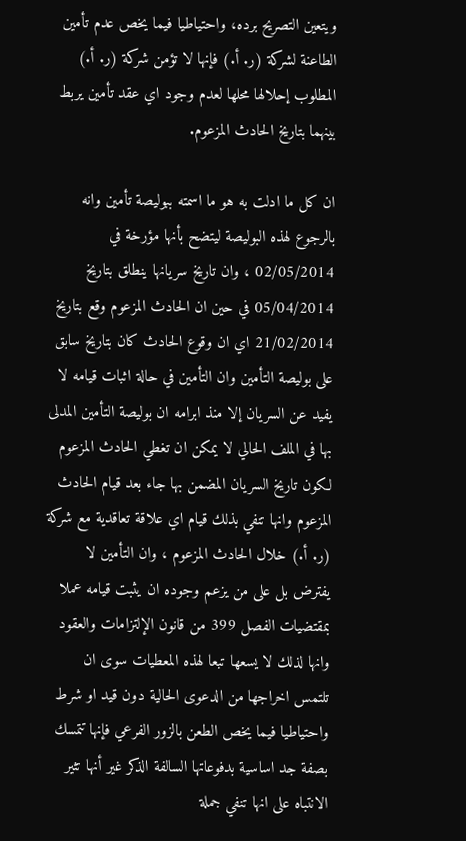ويتعين التصريح برده، واحتياطيا فيما يخص عدم تأمين الطاعنة لشركة (ر. أ.) فإنها لا تؤمن شركة (ر. أ.) المطلوب إحلالها محلها لعدم وجود اي عقد تأمين يربط بينهما بتاريخ الحادث المزعوم.

ان كل ما ادلت به هو ما اسمته ببوليصة تأمين وانه بالرجوع لهذه البوليصة ليتضح بأنها مؤرخة في 02/05/2014 ، وان تاريخ سريانها ينطلق بتاريخ 05/04/2014 في حين ان الحادث المزعوم وقع بتاريخ 21/02/2014 اي ان وقوع الحادث كان بتاريخ سابق على بوليصة التأمين وان التأمين في حالة اثبات قيامه لا يفيد عن السريان إلا منذ ابرامه ان بوليصة التأمين المدلى بها في الملف الحالي لا يمكن ان تغطي الحادث المزعوم لكون تاريخ السريان المضمن بها جاء بعد قيام الحادث المزعوم وانها تنفي بذلك قيام اي علاقة تعاقدية مع شركة (ر. أ.) خلال الحادث المزعوم ، وان التأمين لا يفترض بل على من يزعم وجوده ان يثبت قيامه عملا بمقتضيات الفصل 399 من قانون الإلتزامات والعقود وانها لذلك لا يسعها تبعا لهذه المعطيات سوى ان تلتمس اخراجها من الدعوى الحالية دون قيد او شرط واحتياطيا فيما يخص الطعن بالزور الفرعي فإنها تتمسك بصفة جد اساسية بدفوعاتها السالفة الذكر غير أنها تثير الانتباه على انها تنفي جملة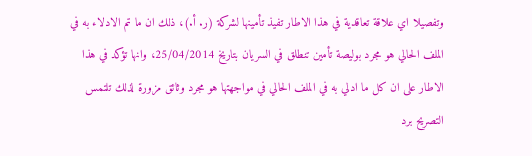وتفصيلا اي علاقة تعاقدية في هذا الاطار تفيذ تأمينها لشركة (ر. أ.)، ذلك ان ما تم الادلاء به في الملف الحالي هو مجرد بوليصة تأمين تنطلق في السريان بتاريخ 25/04/2014، وانها تؤكد في هذا الاطار على ان كل ما ادلي به في الملف الحالي في مواجهتها هو مجرد وثائق مزورة لذلك تلتمس التصريح برد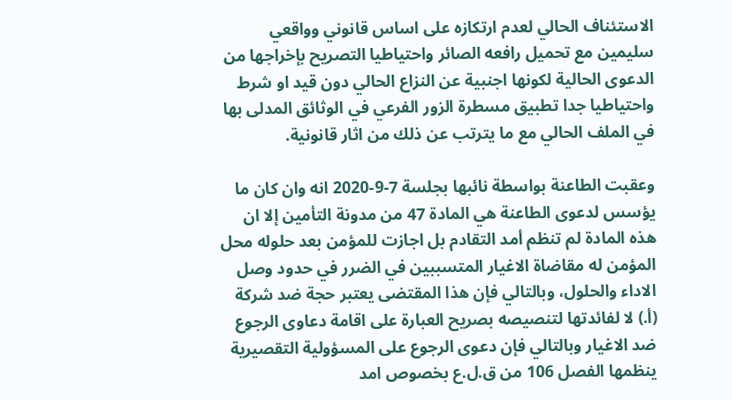الاستئناف الحالي لعدم ارتكازه على اساس قانوني وواقعي سليمين مع تحميل رافعه الصائر واحتياطيا التصريح بإخراجها من الدعوى الحالية لكونها اجنبية عن النزاع الحالي دون قيد او شرط واحتياطيا جدا تطبيق مسطرة الزور الفرعي في الوثائق المدلى بها في الملف الحالي مع ما يترتب عن ذلك من اثار قانونية.

وعقبت الطاعنة بواسطة نائبها بجلسة 7-9-2020 انه وان كان ما يؤسس لدعوى الطاعنة هي المادة 47 من مدونة التأمين إلا ان هذه المادة لم تنظم أمد التقادم بل اجازت للمؤمن بعد حلوله محل المؤمن له مقاضاة الاغيار المتسببين في الضرر في حدود وصل الاداء والحلول، وبالتالي فإن هذا المقتضى يعتبر حجة ضد شركة (أ.) لا لفائدتها لتنصيصه بصريح العبارة على اقامة دعاوى الرجوع ضد الاغيار وبالتالي فإن دعوى الرجوع على المسؤولية التقصيرية ينظمها الفصل 106 من ق.ل.ع بخصوص امد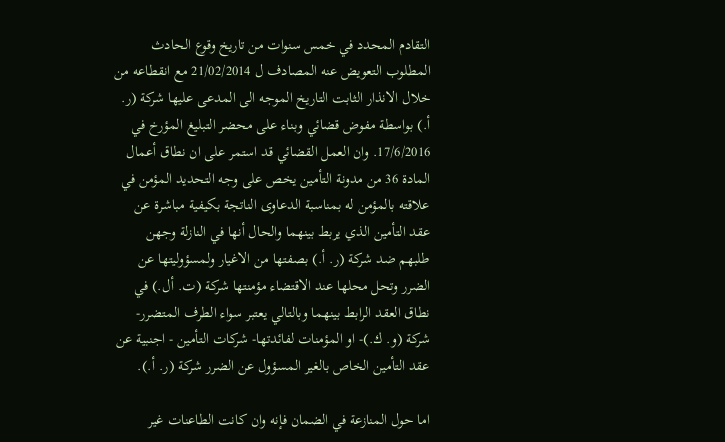التقادم المحدد في خمس سنوات من تاريخ وقوع الحادث المطلوب التعويض عنه المصادف ل 21/02/2014 مع انقطاعه من خلال الانذار الثابت التاريخ الموجه الى المدعى عليها شركة (ر. أ.) بواسطة مفوض قضائي وبناء على محضر التبليغ المؤرخ في 17/6/2016. وان العمل القضائي قد استمر على ان نطاق أعمال المادة 36 من مدونة التأمين يخص على وجه التحديد المؤمن في علاقته بالمؤمن له بمناسبة الدعاوى الناتجة بكيفية مباشرة عن عقد التأمين الذي يربط بينهما والحال أنها في النازلة وجهن طلبهم ضد شركة (ر. أ.) بصفتها من الاغيار ولمسؤوليتها عن الضرر وتحل محلها عند الاقتضاء مؤمنتها شركة (ت. أل.) في نطاق العقد الرابط بينهما وبالتالي يعتبر سواء الطرف المتضرر- شركة (و. ك.)- او المؤمنات لفائدتها- شركات التأمين - اجنبية عن عقد التأمين الخاص بالغير المسؤول عن الضرر شركة (ر. أ.).

اما حول المنازعة في الضمان فإنه وان كانت الطاعنات غير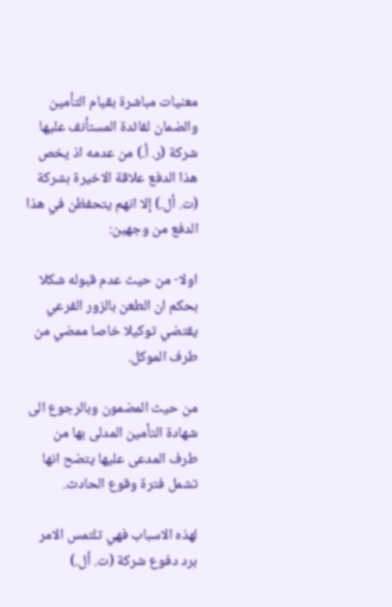معنيات مباشرة بقيام التأمين والضمان لفائدة المستأنف عليها شركة (ر. أ.) من عدمه اذ يخص هذا الدفع علاقة الاخيرة بشركة (ت. أل.) إلا انهم يتحفظن في هذا الدفع من وجهين:

اولا- من حيث عدم قبوله شكلا بحكم ان الطعن بالزور الفرعي يقتضي توكيلا خاصا ممضي من طرف الموكل.

من حيث المضمون وبالرجوع الى شهادة التأمين المدلى بها من طرف المدعى عليها يتضح انها تشمل فترة وقوع الحادث.

لهذه الاسباب فهي تلتمس الامر برد دفوع شركة (ت. أل.)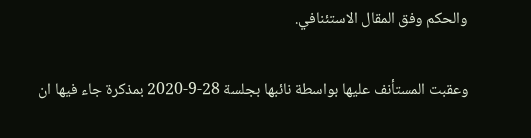والحكم وفق المقال الاستئنافي.

وعقبت المستأنف عليها بواسطة نائبها بجلسة 28-9-2020 بمذكرة جاء فيها ان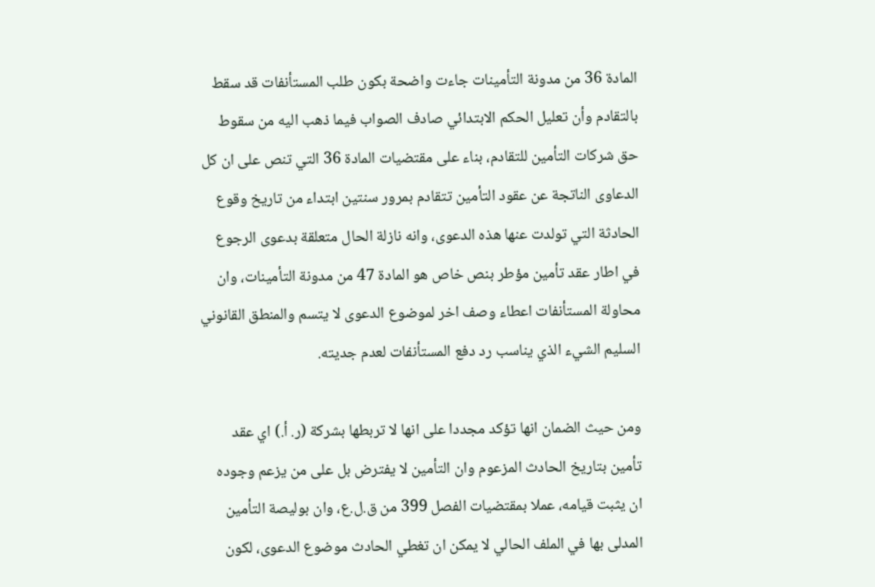المادة 36 من مدونة التأمينات جاءت واضحة بكون طلب المستأنفات قد سقط بالتقادم وأن تعليل الحكم الابتدائي صادف الصواب فيما ذهب اليه من سقوط حق شركات التأمين للتقادم، بناء على مقتضيات المادة 36 التي تنص على ان كل الدعاوى الناتجة عن عقود التأمين تتقادم بمرور سنتين ابتداء من تاريخ وقوع الحادثة التي تولدت عنها هذه الدعوى، وانه نازلة الحال متعلقة بدعوى الرجوع في اطار عقد تأمين مؤطر بنص خاص هو المادة 47 من مدونة التأمينات، وان محاولة المستأنفات اعطاء وصف اخر لموضوع الدعوى لا يتسم والمنطق القانوني السليم الشيء الذي يناسب رد دفع المستأنفات لعدم جديته.

ومن حيث الضمان انها تؤكد مجددا على انها لا تربطها بشركة (ر. أ.) اي عقد تأمين بتاريخ الحادث المزعوم وان التأمين لا يفترض بل على من يزعم وجوده ان يثبت قيامه، عملا بمقتضيات الفصل 399 من ق.ل.ع، وان بوليصة التأمين المدلى بها في الملف الحالي لا يمكن ان تغطي الحادث موضوع الدعوى، لكون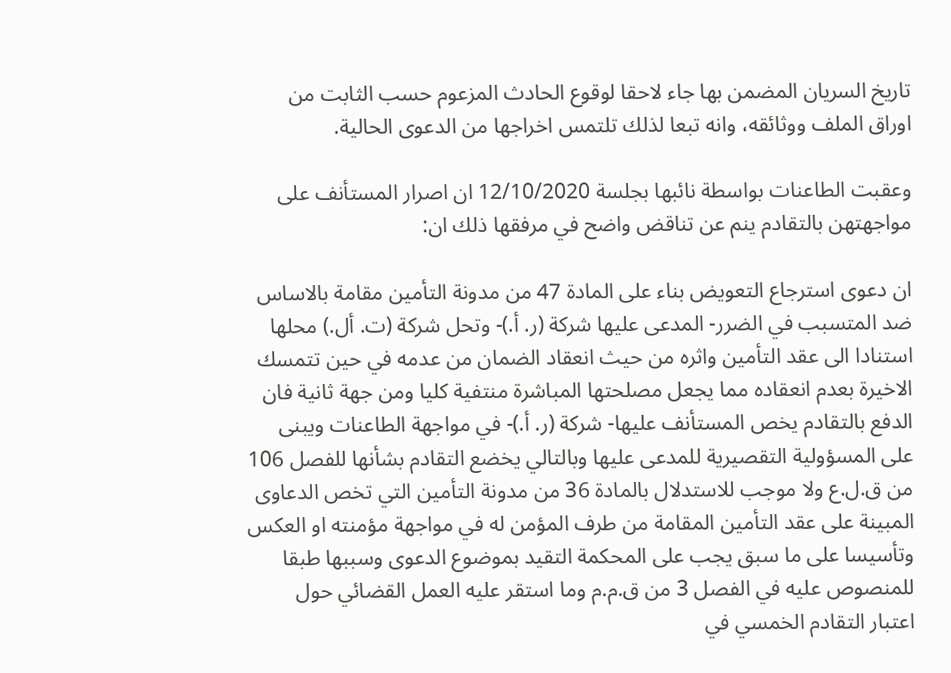تاريخ السريان المضمن بها جاء لاحقا لوقوع الحادث المزعوم حسب الثابت من اوراق الملف ووثائقه، وانه تبعا لذلك تلتمس اخراجها من الدعوى الحالية.

وعقبت الطاعنات بواسطة نائبها بجلسة 12/10/2020 ان اصرار المستأنف على مواجهتهن بالتقادم ينم عن تناقض واضح في مرفقها ذلك ان:

ان دعوى استرجاع التعويض بناء على المادة 47 من مدونة التأمين مقامة بالاساس ضد المتسبب في الضرر- المدعى عليها شركة (ر. أ.)- وتحل شركة (ت. أل.) محلها استنادا الى عقد التأمين واثره من حيث انعقاد الضمان من عدمه في حين تتمسك الاخيرة بعدم انعقاده مما يجعل مصلحتها المباشرة منتفية كليا ومن جهة ثانية فان الدفع بالتقادم يخص المستأنف عليها- شركة (ر. أ.)- في مواجهة الطاعنات ويبنى على المسؤولية التقصيرية للمدعى عليها وبالتالي يخضع التقادم بشأنها للفصل 106 من ق.ل.ع ولا موجب للاستدلال بالمادة 36 من مدونة التأمين التي تخص الدعاوى المبينة على عقد التأمين المقامة من طرف المؤمن له في مواجهة مؤمنته او العكس وتأسيسا على ما سبق يجب على المحكمة التقيد بموضوع الدعوى وسببها طبقا للمنصوص عليه في الفصل 3 من ق.م.م وما استقر عليه العمل القضائي حول اعتبار التقادم الخمسي في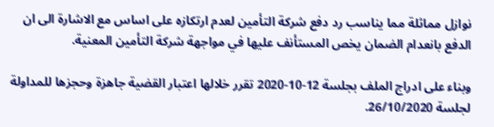نوازل مماثلة مما يناسب رد دفع شركة التأمين لعدم ارتكازه على اساس مع الاشارة الى ان الدفع بانعدام الضمان يخص المستأنف عليها في مواجهة شركة التأمين المعنية.

وبناء على ادراج الملف بجلسة 12-10-2020 تقرر خلالها اعتبار القضية جاهزة وحجزها للمداولة لجلسة 26/10/2020.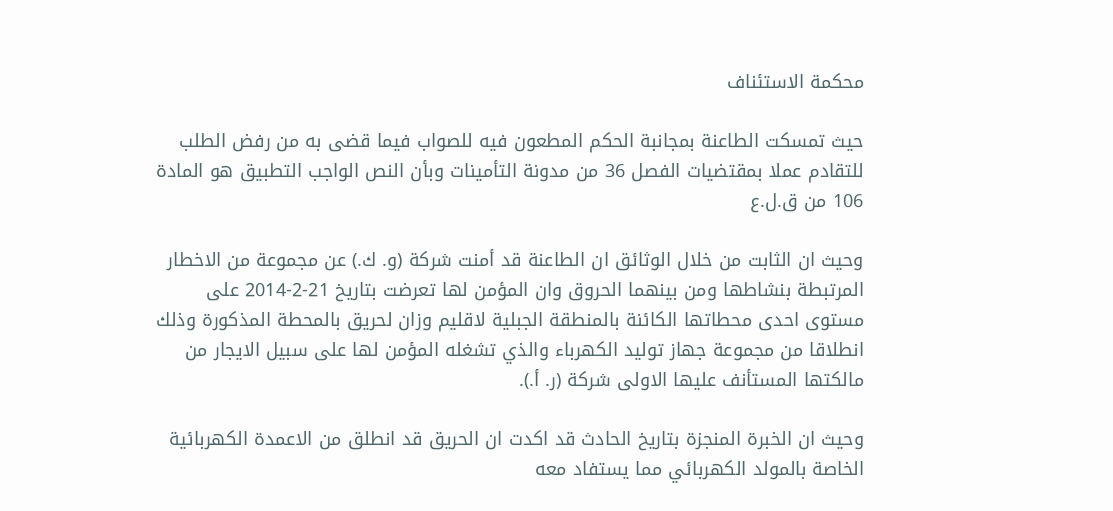محكمة الاستئناف

حيث تمسكت الطاعنة بمجانبة الحكم المطعون فيه للصواب فيما قضى به من رفض الطلب للتقادم عملا بمقتضيات الفصل 36 من مدونة التأمينات وبأن النص الواجب التطبيق هو المادة 106 من ق.ل.ع

وحيث ان الثابت من خلال الوثائق ان الطاعنة قد أمنت شركة (و. ك.) عن مجموعة من الاخطار المرتبطة بنشاطها ومن بينهما الحروق وان المؤمن لها تعرضت بتاريخ 21-2-2014 على مستوى احدى محطاتها الكائنة بالمنطقة الجبلية لاقليم وزان لحريق بالمحطة المذكورة وذلك انطلاقا من مجموعة جهاز توليد الكهرباء والذي تشغله المؤمن لها على سبيل الايجار من مالكتها المستأنف عليها الاولى شركة (ر. أ.).

وحيث ان الخبرة المنجزة بتاريخ الحادث قد اكدت ان الحريق قد انطلق من الاعمدة الكهربائية الخاصة بالمولد الكهربائي مما يستفاد معه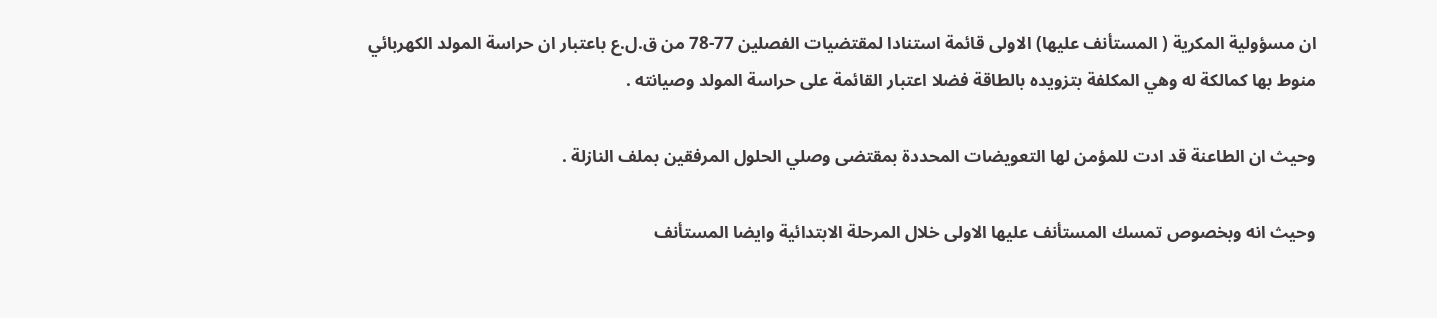ان مسؤولية المكرية ( المستأنف عليها) الاولى قائمة استنادا لمقتضيات الفصلين 77-78 من ق.ل.ع باعتبار ان حراسة المولد الكهربائي منوط بها كمالكة له وهي المكلفة بتزويده بالطاقة فضلا اعتبار القائمة على حراسة المولد وصيانته .

وحيث ان الطاعنة قد ادت للمؤمن لها التعويضات المحددة بمقتضى وصلي الحلول المرفقين بملف النازلة .

وحيث انه وبخصوص تمسك المستأنف عليها الاولى خلال المرحلة الابتدائية وايضا المستأنف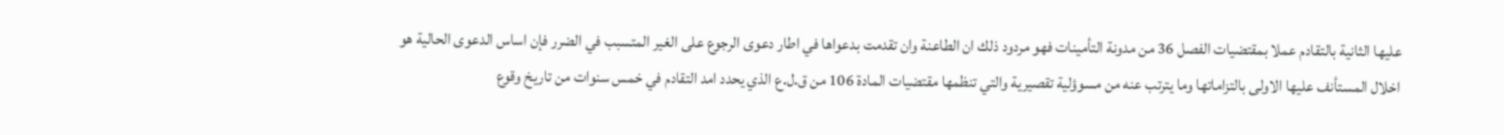عليها الثانية بالتقادم عملا بمقتضيات الفصل 36 من مدونة التأمينات فهو مردود ذلك ان الطاعنة وان تقدمت بدعواها في اطار دعوى الرجوع على الغير المتسبب في الضرر فإن اساس الدعوى الحالية هو اخلال المستأنف عليها الاولى بالتزاماتها وما يترتب عنه من مسوؤلية تقصيرية والتي تنظمها مقتضيات المادة 106 من ق.ل.ع الذي يحدد امد التقادم في خمس سنوات من تاريخ وقوع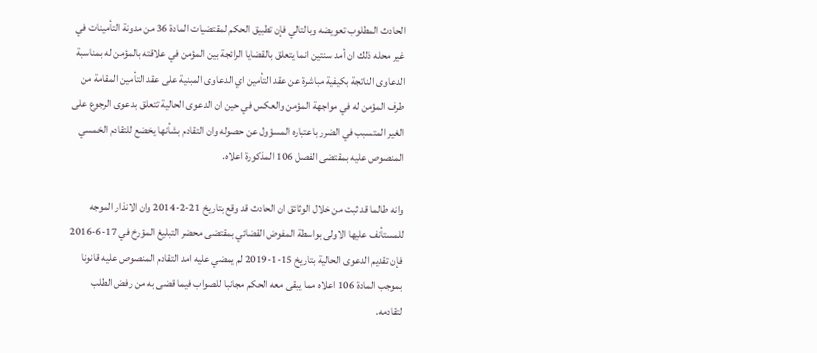الحادث المطلوب تعويضه وبالتالي فإن تطبيق الحكم لمقتضيات المادة 36 من مدونة التأمينات في غير محله ذلك ان أمد سنتين انما يتعلق بالقضايا الرائجة بين المؤمن في علاقته بالمؤمن له بمناسبة الدعاوى الناتجة بكيفية مباشرة عن عقد التأمين اي الدعاوى المبنية على عقد التأمين المقامة من طرف المؤمن له في مواجهة المؤمن والعكس في حين ان الدعوى الحالية تتعلق بدعوى الرجوع على الغير المتسبب في الضرر باعتباره المسؤول عن حصوله وان التقادم بشأنها يخضع للتقادم الخمسي المنصوص عليه بمقتضى الفصل 106 المذكورة اعلاه.

وانه طالما قد ثبت من خلال الوثائق ان الحادث قد وقع بتاريخ 21-2-2014 وان الانذار الموجه للمستأنف عليها الاولى بواسطة المفوض القضائي بمقتضى محضر التبليغ المؤرخ في 17-6-2016 فإن تقديم الدعوى الحالية بتاريخ 15-1-2019 لم يمضي عليه امد التقادم المنصوص عليه قانونا بموجب المادة 106 اعلاه مما يبقى معه الحكم مجانبا للصواب فيما قضى به من رفض الطلب لتقادمه.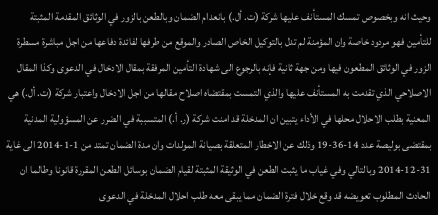وحيث انه وبخصوص تمسك المستأنف عليها شركة (ت. أل.) بانعدام الضمان وبالطعن بالزور في الوثائق المقدمة المثبتة للتأمين فهو مردود خاصة وان المؤمنة لم تدل بالتوكيل الخاص الصادر والموقع من طرفها لفائدة دفاعها من اجل مباشرة مسطرة الزور في الوثائق المطعون فيها ومن جهة ثانية فإنه بالرجوع الى شهادة التأمين المرفقة بمقال الادخال في الدعوى وكذا المقال الاصلاحي الذي تقدمت به المستأنف عليها والذي التمست بمقتضاه اصلاح مقالها من اجل الادخال واعتبار شركة (ت. أل.) هي المعنية بطلب الاحلال محلها في الأداء يتبين ان المدخلة قد امنت شركة (ر. أ.) المتسببة في الضرر عن المسؤولية المدنية بمقتضى بوليصة عدد 14-36-19 وذلك عن الاخطار المتعلقة بصيانة المولدات وان مدة الضمان تمتد من 1-1-2014 الى غاية 31-12-2014 وبالتالي وفي غياب ما يثبت الطعن في الوثيقة المثبتة لقيام الضمان بوسائل الطعن المقررة قانونا وطالما ان الحادث المطلوب تعويضه قد وقع خلال فترة الضمان مما يبقى معه طلب احلال المدخلة في الدعوى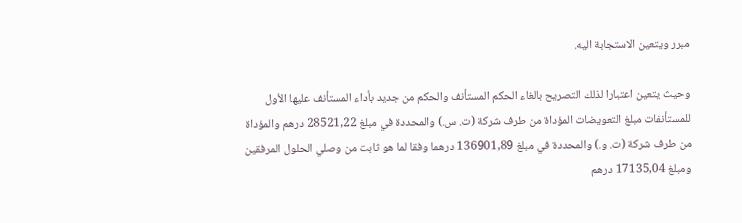مبرر ويتعين الاستجابة اليه.

وحيث يتعين اعتبارا لذلك التصريح بالغاء الحكم المستأنف والحكم من جديد بأداء المستأنف عليها الأول للمستأنفات مبلغ التعويضات المؤداة من طرف شركة (ت. س.) والمحددة في مبلغ 28521,22 درهم والمؤداة من طرف شركة (ت. و.) والمحددة في مبلغ 136901,89 درهما وفقا لما هو ثابت من وصلي الحلول المرفقين ومبلغ 17135,04 درهم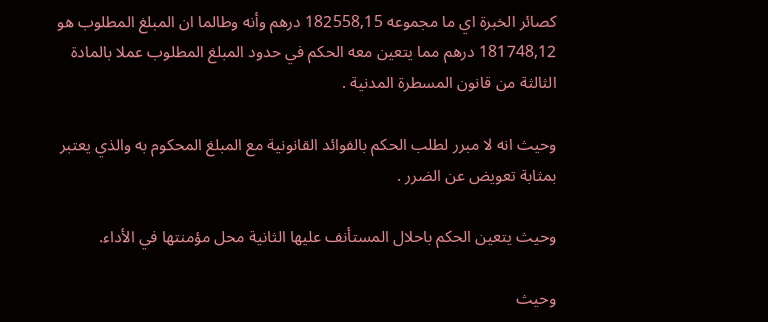كصائر الخبرة اي ما مجموعه 182558,15 درهم وأنه وطالما ان المبلغ المطلوب هو 181748,12 درهم مما يتعين معه الحكم في حدود المبلغ المطلوب عملا بالمادة الثالثة من قانون المسطرة المدنية .

وحيث انه لا مبرر لطلب الحكم بالفوائد القانونية مع المبلغ المحكوم به والذي يعتبر بمثابة تعويض عن الضرر .

وحيث يتعين الحكم باحلال المستأنف عليها الثانية محل مؤمنتها في الأداء.

وحيث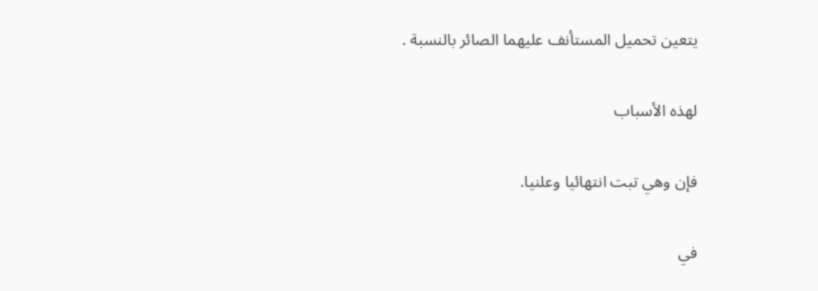يتعين تحميل المستأنف عليهما الصائر بالنسبة .

لهذه الأسباب

فإن وهي تبت انتهائيا وعلنيا.

في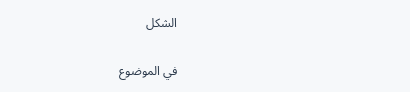الشكل

في الموضوع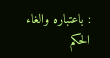: باعتباره والغاء الحكم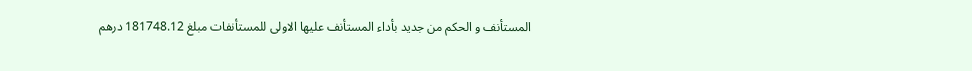المستأنف و الحكم من جديد بأداء المستأنف عليها الاولى للمستأنفات مبلغ 181748.12 درهم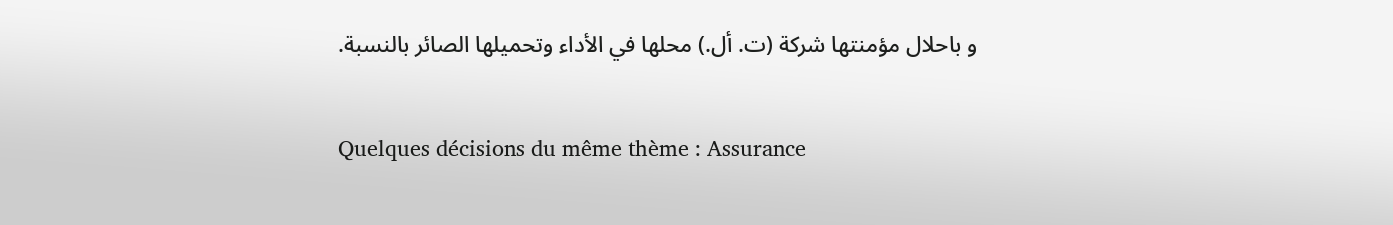و باحلال مؤمنتها شركة (ت. أل.) محلها في الأداء وتحميلها الصائر بالنسبة.

Quelques décisions du même thème : Assurance